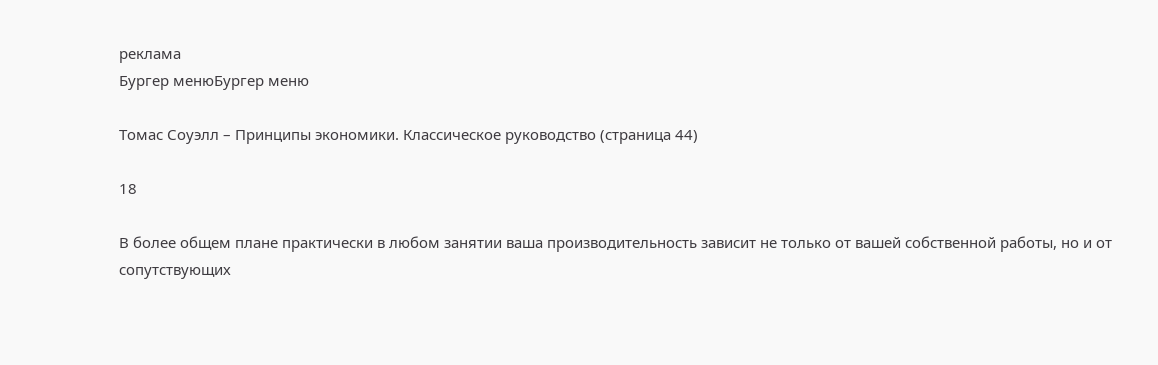реклама
Бургер менюБургер меню

Томас Соуэлл – Принципы экономики. Классическое руководство (страница 44)

18

В более общем плане практически в любом занятии ваша производительность зависит не только от вашей собственной работы, но и от сопутствующих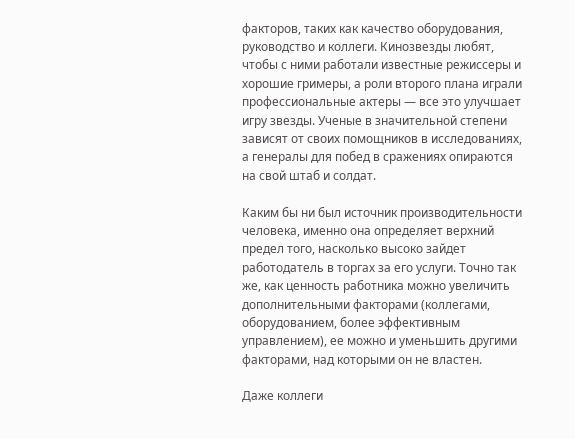факторов, таких как качество оборудования, руководство и коллеги. Кинозвезды любят, чтобы с ними работали известные режиссеры и хорошие гримеры, а роли второго плана играли профессиональные актеры — все это улучшает игру звезды. Ученые в значительной степени зависят от своих помощников в исследованиях, а генералы для побед в сражениях опираются на свой штаб и солдат.

Каким бы ни был источник производительности человека, именно она определяет верхний предел того, насколько высоко зайдет работодатель в торгах за его услуги. Точно так же, как ценность работника можно увеличить дополнительными факторами (коллегами, оборудованием, более эффективным управлением), ее можно и уменьшить другими факторами, над которыми он не властен.

Даже коллеги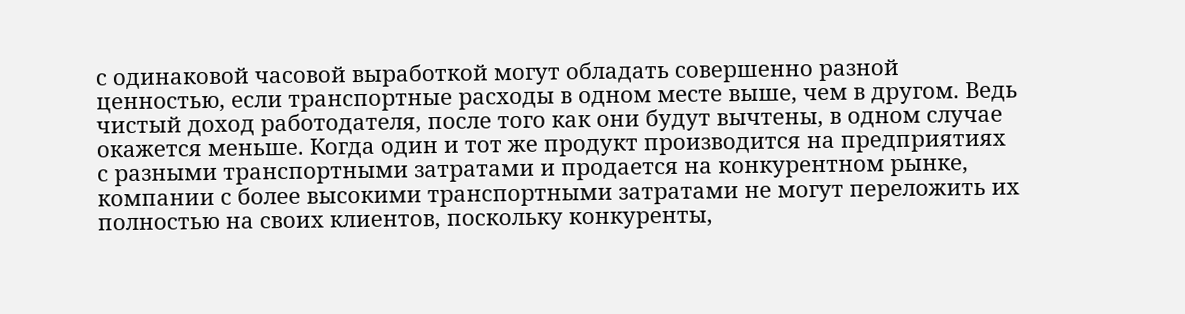с одинаковой часовой выработкой могут обладать совершенно разной ценностью, если транспортные расходы в одном месте выше, чем в другом. Ведь чистый доход работодателя, после того как они будут вычтены, в одном случае окажется меньше. Когда один и тот же продукт производится на предприятиях с разными транспортными затратами и продается на конкурентном рынке, компании с более высокими транспортными затратами не могут переложить их полностью на своих клиентов, поскольку конкуренты,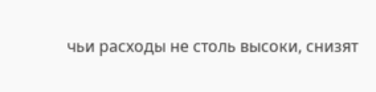чьи расходы не столь высоки, снизят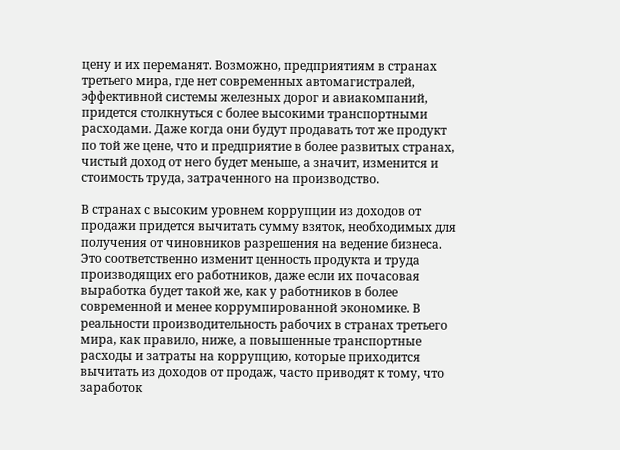цену и их переманят. Возможно, предприятиям в странах третьего мира, где нет современных автомагистралей, эффективной системы железных дорог и авиакомпаний, придется столкнуться с более высокими транспортными расходами. Даже когда они будут продавать тот же продукт по той же цене, что и предприятие в более развитых странах, чистый доход от него будет меньше, а значит, изменится и стоимость труда, затраченного на производство.

В странах с высоким уровнем коррупции из доходов от продажи придется вычитать сумму взяток, необходимых для получения от чиновников разрешения на ведение бизнеса. Это соответственно изменит ценность продукта и труда производящих его работников, даже если их почасовая выработка будет такой же, как у работников в более современной и менее коррумпированной экономике. В реальности производительность рабочих в странах третьего мира, как правило, ниже, а повышенные транспортные расходы и затраты на коррупцию, которые приходится вычитать из доходов от продаж, часто приводят к тому, что заработок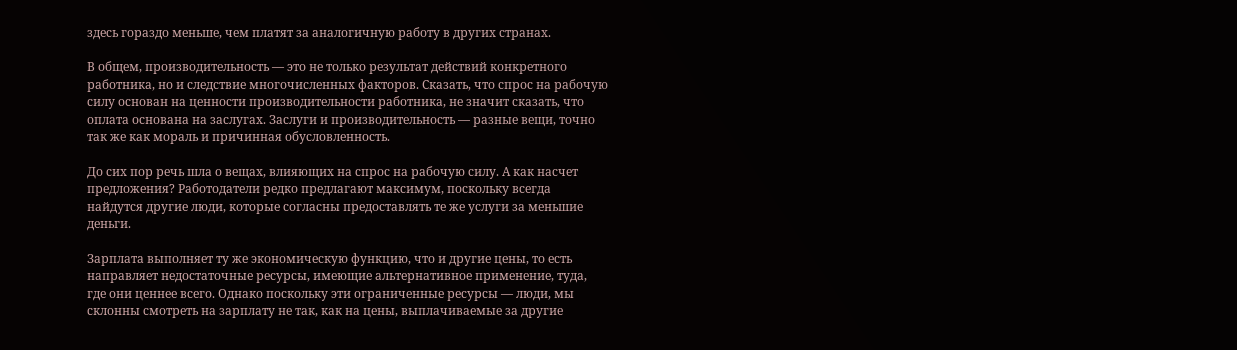здесь гораздо меньше, чем платят за аналогичную работу в других странах.

В общем, производительность — это не только результат действий конкретного работника, но и следствие многочисленных факторов. Сказать, что спрос на рабочую силу основан на ценности производительности работника, не значит сказать, что оплата основана на заслугах. Заслуги и производительность — разные вещи, точно так же как мораль и причинная обусловленность.

До сих пор речь шла о вещах, влияющих на спрос на рабочую силу. А как насчет предложения? Работодатели редко предлагают максимум, поскольку всегда найдутся другие люди, которые согласны предоставлять те же услуги за меньшие деньги.

Зарплата выполняет ту же экономическую функцию, что и другие цены, то есть направляет недостаточные ресурсы, имеющие альтернативное применение, туда, где они ценнее всего. Однако поскольку эти ограниченные ресурсы — люди, мы склонны смотреть на зарплату не так, как на цены, выплачиваемые за другие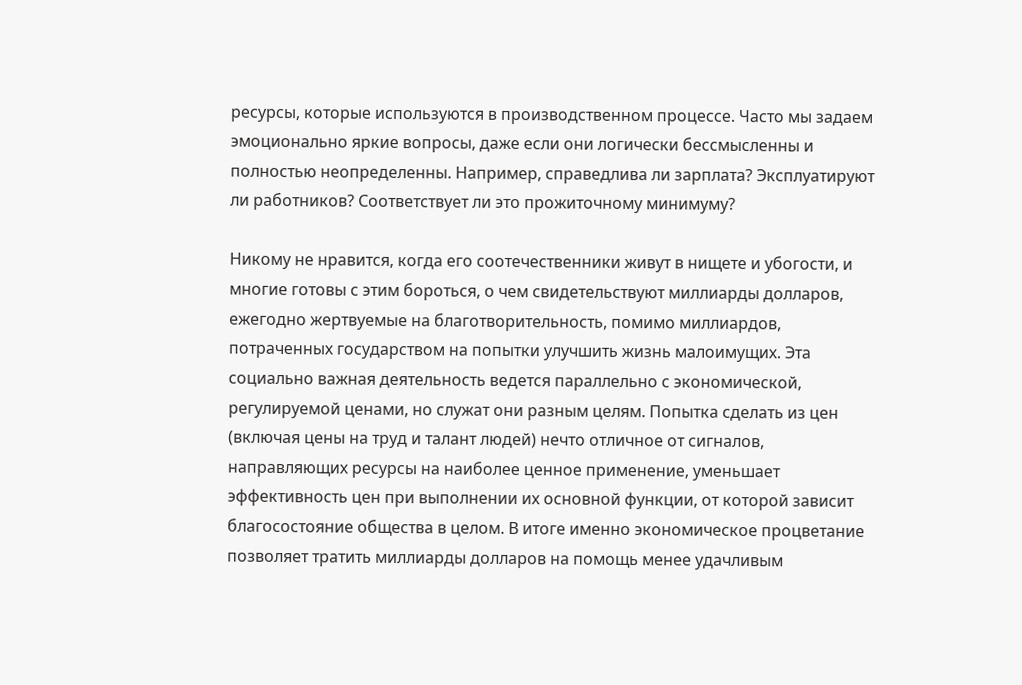ресурсы, которые используются в производственном процессе. Часто мы задаем эмоционально яркие вопросы, даже если они логически бессмысленны и полностью неопределенны. Например, справедлива ли зарплата? Эксплуатируют ли работников? Соответствует ли это прожиточному минимуму?

Никому не нравится, когда его соотечественники живут в нищете и убогости, и многие готовы с этим бороться, о чем свидетельствуют миллиарды долларов, ежегодно жертвуемые на благотворительность, помимо миллиардов, потраченных государством на попытки улучшить жизнь малоимущих. Эта социально важная деятельность ведется параллельно с экономической, регулируемой ценами, но служат они разным целям. Попытка сделать из цен (включая цены на труд и талант людей) нечто отличное от сигналов, направляющих ресурсы на наиболее ценное применение, уменьшает эффективность цен при выполнении их основной функции, от которой зависит благосостояние общества в целом. В итоге именно экономическое процветание позволяет тратить миллиарды долларов на помощь менее удачливым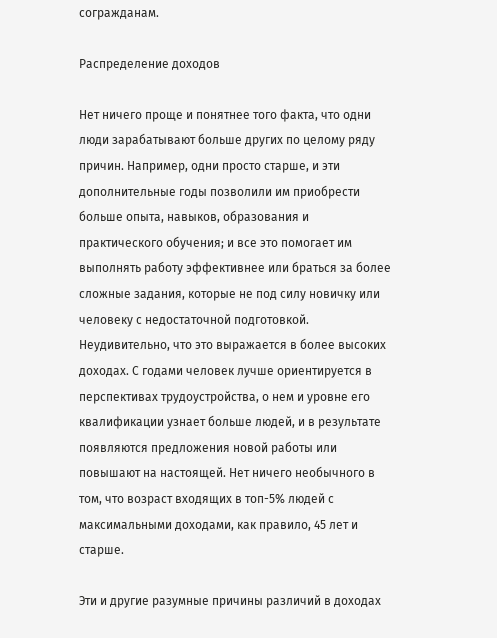согражданам.

Распределение доходов

Нет ничего проще и понятнее того факта, что одни люди зарабатывают больше других по целому ряду причин. Например, одни просто старше, и эти дополнительные годы позволили им приобрести больше опыта, навыков, образования и практического обучения; и все это помогает им выполнять работу эффективнее или браться за более сложные задания, которые не под силу новичку или человеку с недостаточной подготовкой. Неудивительно, что это выражается в более высоких доходах. С годами человек лучше ориентируется в перспективах трудоустройства, о нем и уровне его квалификации узнает больше людей, и в результате появляются предложения новой работы или повышают на настоящей. Нет ничего необычного в том, что возраст входящих в топ-5% людей с максимальными доходами, как правило, 45 лет и старше.

Эти и другие разумные причины различий в доходах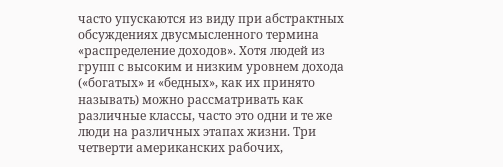часто упускаются из виду при абстрактных обсуждениях двусмысленного термина «распределение доходов». Хотя людей из групп с высоким и низким уровнем дохода («богатых» и «бедных», как их принято называть) можно рассматривать как различные классы, часто это одни и те же люди на различных этапах жизни. Три четверти американских рабочих,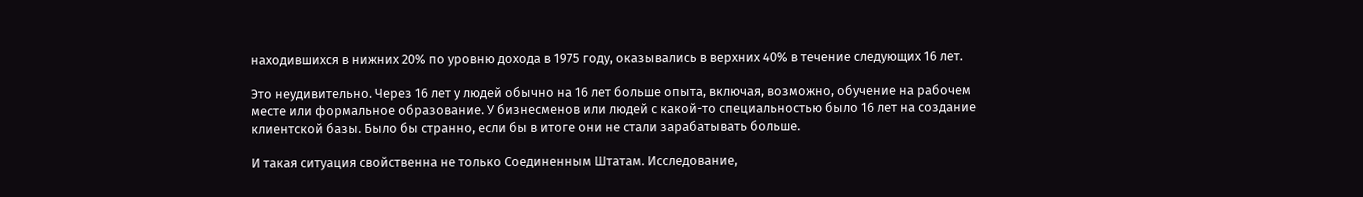находившихся в нижних 20% по уровню дохода в 1975 году, оказывались в верхних 40% в течение следующих 16 лет.

Это неудивительно. Через 16 лет у людей обычно на 16 лет больше опыта, включая, возможно, обучение на рабочем месте или формальное образование. У бизнесменов или людей с какой-то специальностью было 16 лет на создание клиентской базы. Было бы странно, если бы в итоге они не стали зарабатывать больше.

И такая ситуация свойственна не только Соединенным Штатам. Исследование,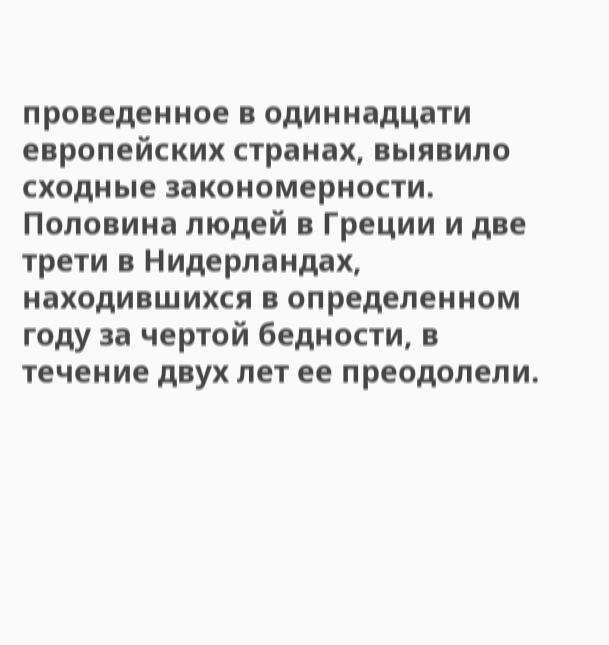проведенное в одиннадцати европейских странах, выявило сходные закономерности. Половина людей в Греции и две трети в Нидерландах, находившихся в определенном году за чертой бедности, в течение двух лет ее преодолели.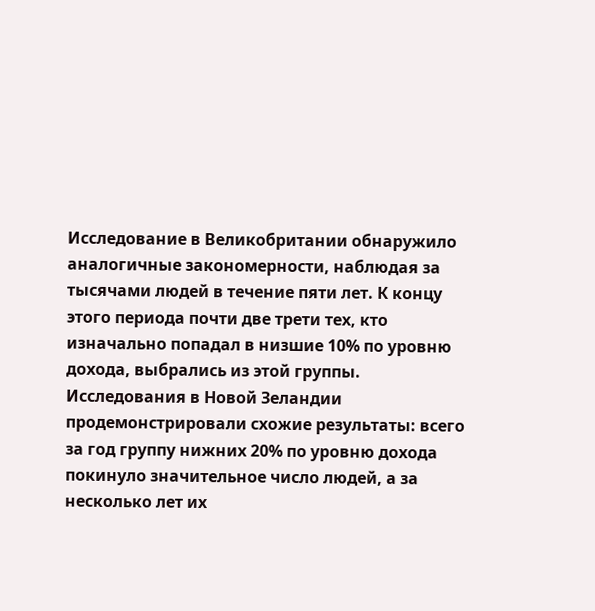Исследование в Великобритании обнаружило аналогичные закономерности, наблюдая за тысячами людей в течение пяти лет. К концу этого периода почти две трети тех, кто изначально попадал в низшие 10% по уровню дохода, выбрались из этой группы. Исследования в Новой Зеландии продемонстрировали схожие результаты: всего за год группу нижних 20% по уровню дохода покинуло значительное число людей, а за несколько лет их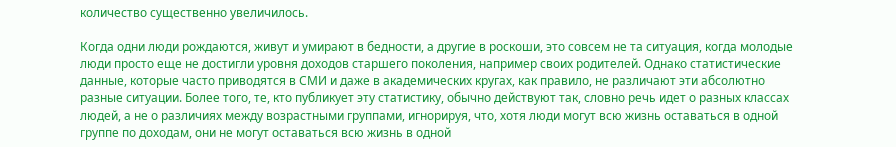количество существенно увеличилось.

Когда одни люди рождаются, живут и умирают в бедности, а другие в роскоши, это совсем не та ситуация, когда молодые люди просто еще не достигли уровня доходов старшего поколения, например своих родителей. Однако статистические данные, которые часто приводятся в СМИ и даже в академических кругах, как правило, не различают эти абсолютно разные ситуации. Более того, те, кто публикует эту статистику, обычно действуют так, словно речь идет о разных классах людей, а не о различиях между возрастными группами, игнорируя, что, хотя люди могут всю жизнь оставаться в одной группе по доходам, они не могут оставаться всю жизнь в одной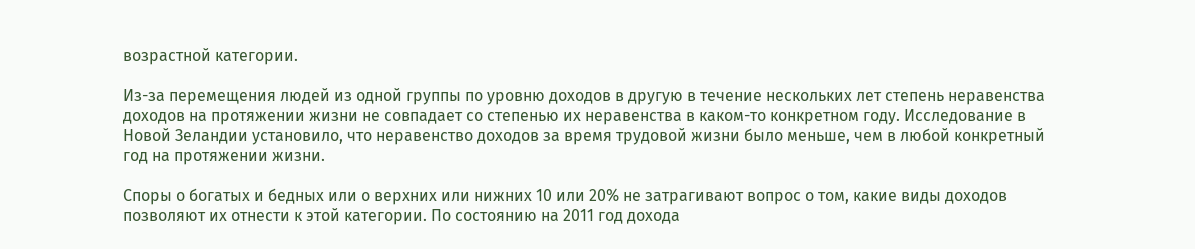возрастной категории.

Из-за перемещения людей из одной группы по уровню доходов в другую в течение нескольких лет степень неравенства доходов на протяжении жизни не совпадает со степенью их неравенства в каком-то конкретном году. Исследование в Новой Зеландии установило, что неравенство доходов за время трудовой жизни было меньше, чем в любой конкретный год на протяжении жизни.

Споры о богатых и бедных или о верхних или нижних 10 или 20% не затрагивают вопрос о том, какие виды доходов позволяют их отнести к этой категории. По состоянию на 2011 год дохода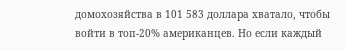домохозяйства в 101 583 доллара хватало, чтобы войти в топ-20% американцев. Но если каждый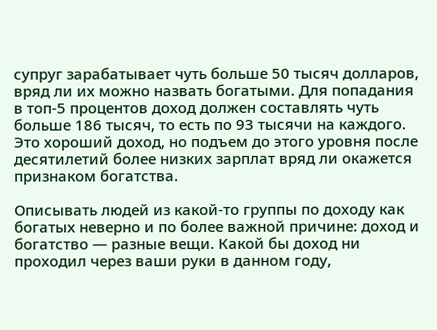супруг зарабатывает чуть больше 50 тысяч долларов, вряд ли их можно назвать богатыми. Для попадания в топ-5 процентов доход должен составлять чуть больше 186 тысяч, то есть по 93 тысячи на каждого. Это хороший доход, но подъем до этого уровня после десятилетий более низких зарплат вряд ли окажется признаком богатства.

Описывать людей из какой-то группы по доходу как богатых неверно и по более важной причине: доход и богатство — разные вещи. Какой бы доход ни проходил через ваши руки в данном году,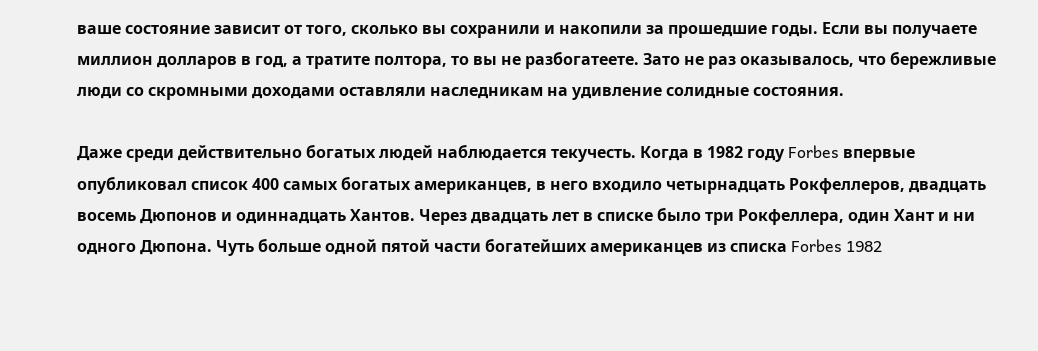ваше состояние зависит от того, сколько вы сохранили и накопили за прошедшие годы. Если вы получаете миллион долларов в год, а тратите полтора, то вы не разбогатеете. Зато не раз оказывалось, что бережливые люди со скромными доходами оставляли наследникам на удивление солидные состояния.

Даже среди действительно богатых людей наблюдается текучесть. Когда в 1982 году Forbes впервые опубликовал список 400 самых богатых американцев, в него входило четырнадцать Рокфеллеров, двадцать восемь Дюпонов и одиннадцать Хантов. Через двадцать лет в списке было три Рокфеллера, один Хант и ни одного Дюпона. Чуть больше одной пятой части богатейших американцев из списка Forbes 1982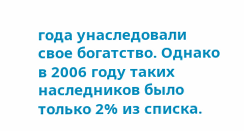года унаследовали свое богатство. Однако в 2006 году таких наследников было только 2% из списка.